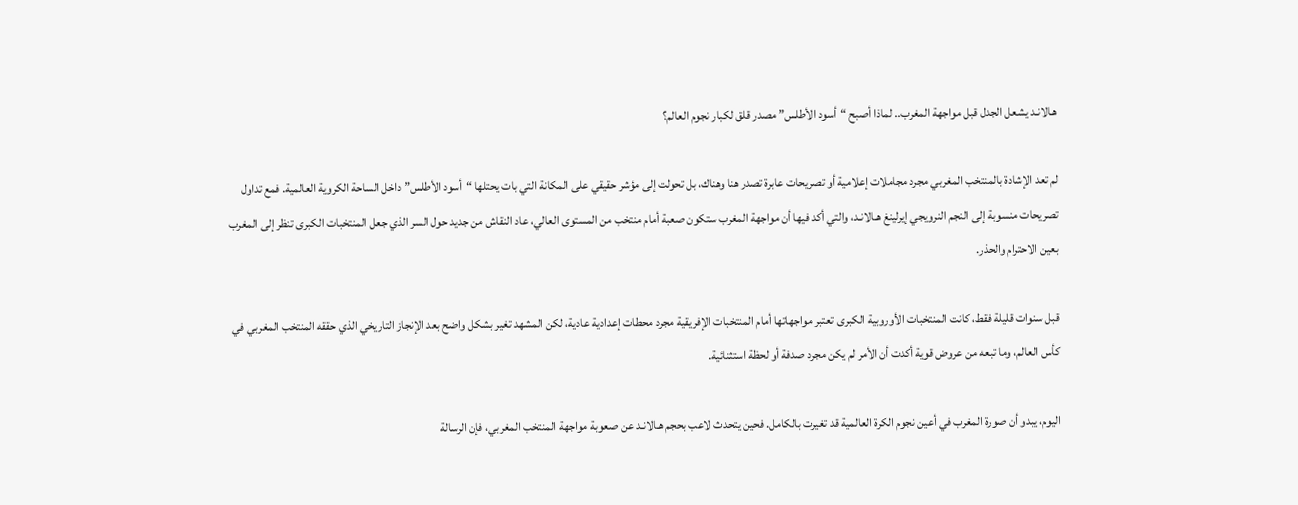هـالانـد يشعل الجدل قبل مواجهة المغرب.. لماذا أصبح “أسود الأطلس” مصدر قلق لكبار نجوم العالم؟

لم تعد الإشادة بالمنتخب المغربي مجرد مجاملات إعلامية أو تصريحات عابرة تصدر هنا وهناك، بل تحولت إلى مؤشر حقيقي على المكانة التي بات يحتلها “أسود الأطلس” داخل الساحة الكروية العالمية. فمع تداول تصريحات منسوبة إلى النجم النرويجي إيرلينغ هـالانـد، والتي أكد فيها أن مواجهة المغرب ستكون صعبة أمام منتخب من المستوى العالي، عاد النقاش من جديد حول السر الذي جعل المنتخبات الكبرى تنظر إلى المغرب بعين الاحترام والحذر.

قبل سنوات قليلة فقط، كانت المنتخبات الأوروبية الكبرى تعتبر مواجهاتها أمام المنتخبات الإفريقية مجرد محطات إعدادية عادية، لكن المشهد تغير بشكل واضح بعد الإنجاز التاريخي الذي حققه المنتخب المغربي في كأس العالم، وما تبعه من عروض قوية أكدت أن الأمر لم يكن مجرد صدفة أو لحظة استثنائية.

اليوم، يبدو أن صورة المغرب في أعين نجوم الكرة العالمية قد تغيرت بالكامل. فحين يتحدث لاعب بحجم هـالانـد عن صعوبة مواجهة المنتخب المغربي، فإن الرسالة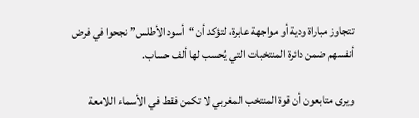تتجاوز مباراة ودية أو مواجهة عابرة، لتؤكد أن “أسود الأطلس” نجحوا في فرض أنفسهم ضمن دائرة المنتخبات التي يُحسب لها ألف حساب.

ويرى متابعون أن قوة المنتخب المغربي لا تكمن فقط في الأسماء اللامعة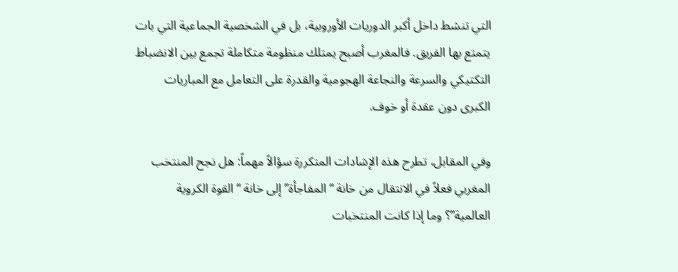التي تنشط داخل أكبر الدوريات الأوروبية، بل في الشخصية الجماعية التي بات يتمتع بها الفريق. فالمغرب أصبح يمتلك منظومة متكاملة تجمع بين الانضباط التكتيكي والسرعة والنجاعة الهجومية والقدرة على التعامل مع المباريات الكبرى دون عقدة أو خوف.

وفي المقابل، تطرح هذه الإشادات المتكررة سؤالاً مهماً: هل نجح المنتخب المغربي فعلاً في الانتقال من خانة “المفاجأة” إلى خانة “القوة الكروية العالمية”؟ وما إذا كانت المنتخبات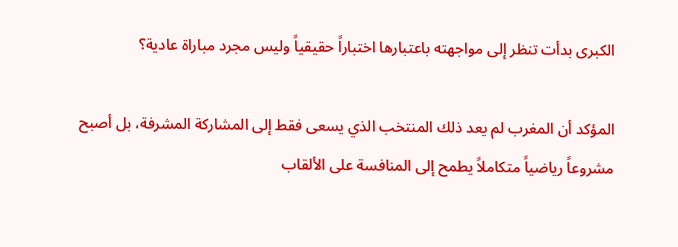الكبرى بدأت تنظر إلى مواجهته باعتبارها اختباراً حقيقياً وليس مجرد مباراة عادية؟

المؤكد أن المغرب لم يعد ذلك المنتخب الذي يسعى فقط إلى المشاركة المشرفة، بل أصبح مشروعاً رياضياً متكاملاً يطمح إلى المنافسة على الألقاب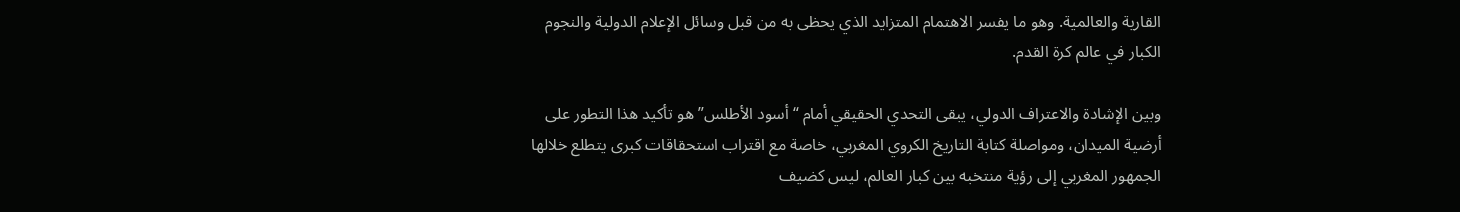القارية والعالمية. وهو ما يفسر الاهتمام المتزايد الذي يحظى به من قبل وسائل الإعلام الدولية والنجوم الكبار في عالم كرة القدم.

وبين الإشادة والاعتراف الدولي، يبقى التحدي الحقيقي أمام “أسود الأطلس” هو تأكيد هذا التطور على أرضية الميدان، ومواصلة كتابة التاريخ الكروي المغربي، خاصة مع اقتراب استحقاقات كبرى يتطلع خلالها الجمهور المغربي إلى رؤية منتخبه بين كبار العالم، ليس كضيف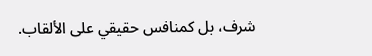شرف، بل كمنافس حقيقي على الألقاب.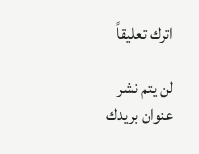اترك تعليقاً

لن يتم نشر عنوان بريدك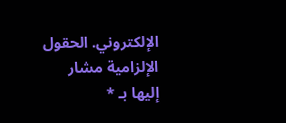الإلكتروني. الحقول الإلزامية مشار إليها بـ *